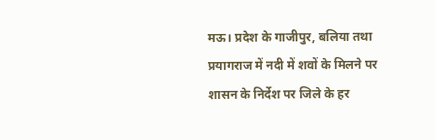मऊ। प्रदेश के गाजीपुर, बलिया तथा प्रयागराज में नदी में शवों के मिलने पर शासन के निर्देश पर जिले के हर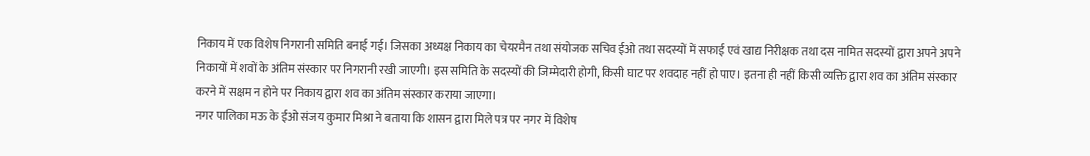निकाय में एक विशेष निगरानी समिति बनाई गई। जिसका अध्यक्ष निकाय का चेयरमैन तथा संयोजक सचिव ईओ तथा सदस्यों में सफाई एवं खाद्य निरीक्षक तथा दस नामित सदस्यों द्वारा अपने अपने निकायों में शवों के अंतिम संस्कार पर निगरानी रखी जाएगी। इस समिति के सदस्यों की जिम्मेदारी होगी, किसी घाट पर शवदाह नहीं हो पाए। इतना ही नहीं किसी व्यक्ति द्वारा शव का अंतिम संस्कार करने में सक्षम न होने पर निकाय द्वारा शव का अंतिम संस्कार कराया जाएगा।
नगर पालिका मऊ के ईओ संजय कुमार मिश्रा ने बताया कि शासन द्वारा मिले पत्र पर नगर में विशेष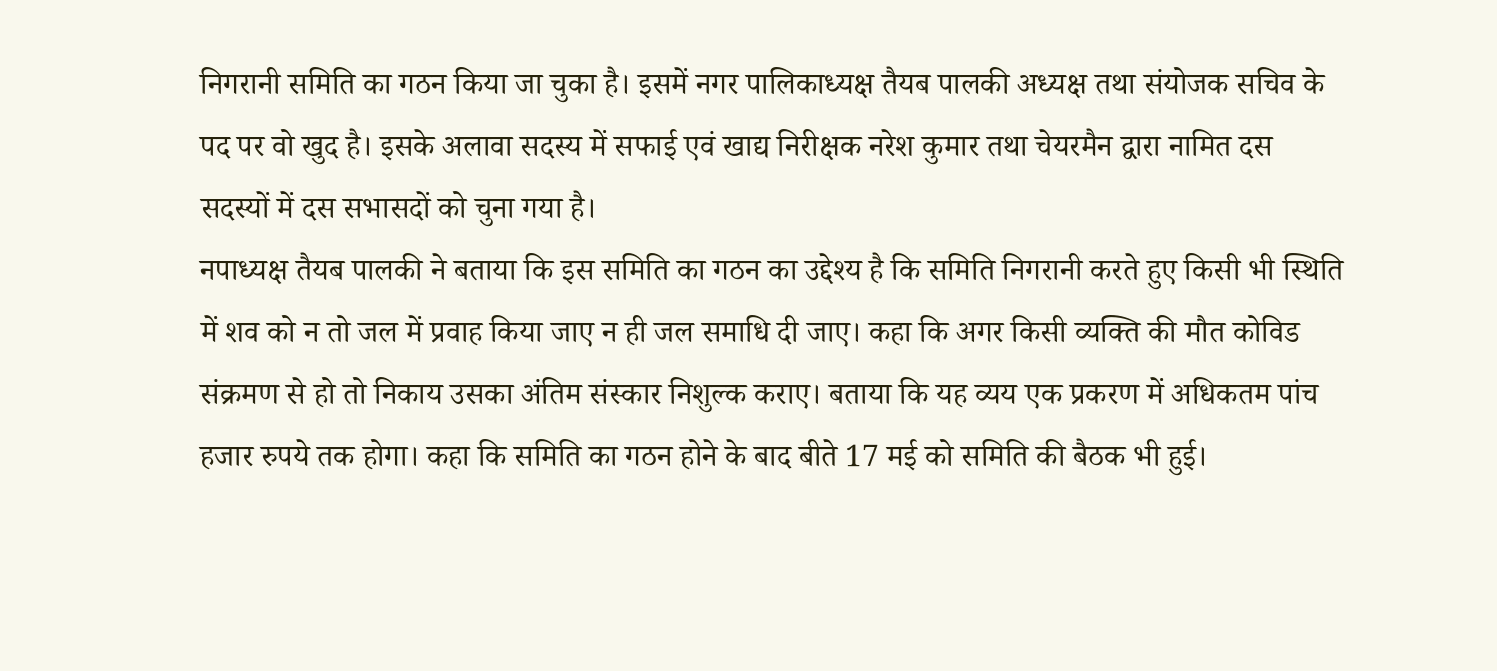निगरानी समिति का गठन किया जा चुका है। इसमें नगर पालिकाध्यक्ष तैयब पालकी अध्यक्ष तथा संयोजक सचिव के पद पर वो खुद है। इसके अलावा सदस्य में सफाई एवं खाद्य निरीक्षक नरेश कुमार तथा चेयरमैन द्वारा नामित दस सदस्यों में दस सभासदों को चुना गया है।
नपाध्यक्ष तैयब पालकी ने बताया कि इस समिति का गठन का उद्देश्य है कि समिति निगरानी करते हुए किसी भी स्थिति में शव को न तो जल में प्रवाह किया जाए न ही जल समाधि दी जाए। कहा कि अगर किसी व्यक्ति की मौत कोविड संक्रमण से हो तो निकाय उसका अंतिम संस्कार निशुल्क कराए। बताया कि यह व्यय एक प्रकरण में अधिकतम पांच हजार रुपये तक होगा। कहा कि समिति का गठन होने के बाद बीते 17 मई को समिति की बैठक भी हुई।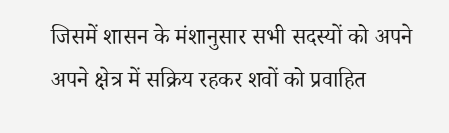जिसमें शासन के मंशानुसार सभी सदस्यों को अपने अपने क्षेत्र में सक्रिय रहकर शवों को प्रवाहित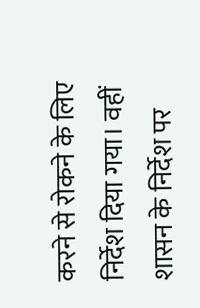करने से रोकने के लिए निर्देश दिया गया। वहीं शासन के निर्देश पर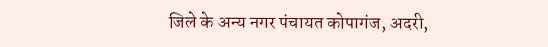जिले के अन्य नगर पंचायत कोपागंज, अदरी,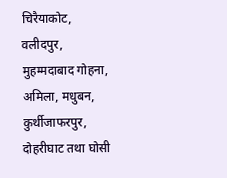चिरैयाकोट, वलीदपुर, मुहम्मदाबाद गोहना, अमिला, मधुबन, कुर्थीजाफरपुर, दोहरीघाट तथा घोसी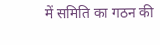में समिति का गठन की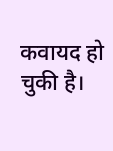कवायद हो चुकी है।